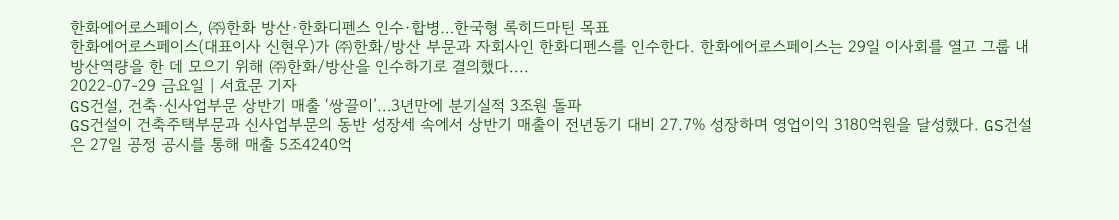한화에어로스페이스, ㈜한화 방산∙한화디펜스 인수∙합병…한국형 록히드마틴 목표
한화에어로스페이스(대표이사 신현우)가 ㈜한화/방산 부문과 자회사인 한화디펜스를 인수한다. 한화에어로스페이스는 29일 이사회를 열고 그룹 내 방산역량을 한 데 모으기 위해 ㈜한화/방산을 인수하기로 결의했다....
2022-07-29 금요일 | 서효문 기자
GS건설, 건축·신사업부문 상반기 매출 ‘쌍끌이’…3년만에 분기실적 3조원 돌파
GS건설이 건축주택부문과 신사업부문의 동반 성장세 속에서 상반기 매출이 전년동기 대비 27.7% 성장하며 영업이익 3180억원을 달성했다. GS건설은 27일 공정 공시를 통해 매출 5조4240억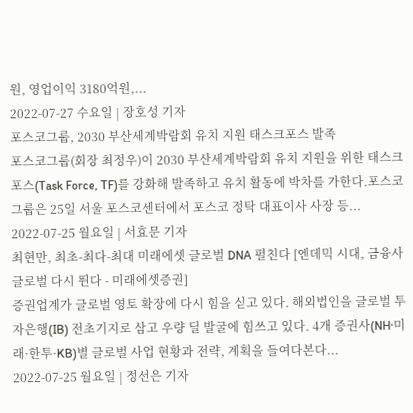원, 영업이익 3180억원,...
2022-07-27 수요일 | 장호성 기자
포스코그룹, 2030 부산세계박람회 유치 지원 태스크포스 발족
포스코그룹(회장 최정우)이 2030 부산세계박람회 유치 지원을 위한 태스크포스(Task Force, TF)를 강화해 발족하고 유치 활동에 박차를 가한다.포스코그룹은 25일 서울 포스코센터에서 포스코 정탁 대표이사 사장 등...
2022-07-25 월요일 | 서효문 기자
최현만, 최초-최다-최대 미래에셋 글로벌 DNA 펼친다 [엔데믹 시대, 금융사 글로벌 다시 뛴다 - 미래에셋증권]
증권업계가 글로벌 영토 확장에 다시 힘을 싣고 있다. 해외법인을 글로벌 투자은행(IB) 전초기지로 삼고 우량 딜 발굴에 힘쓰고 있다. 4개 증권사(NH·미래·한투·KB)별 글로벌 사업 현황과 전략, 계획을 들여다본다...
2022-07-25 월요일 | 정선은 기자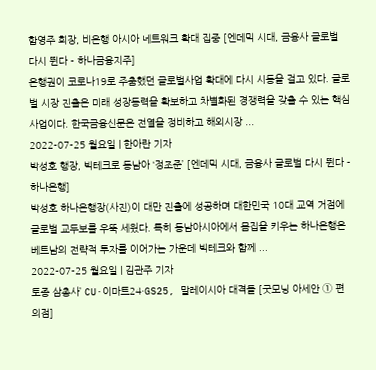함영주 회장, 비은행 아시아 네트워크 확대 집중 [엔데믹 시대, 금융사 글로벌 다시 뛴다 - 하나금융지주]
은행권이 코로나19로 주춤했던 글로벌사업 확대에 다시 시동을 걸고 있다. 글로벌 시장 진출은 미래 성장동력을 확보하고 차별화된 경쟁력을 갖출 수 있는 핵심 사업이다. 한국금융신문은 전열을 정비하고 해외시장 ...
2022-07-25 월요일 | 한아란 기자
박성호 행장, 빅테크로 동남아 ‘정조준’ [엔데믹 시대, 금융사 글로벌 다시 뛴다 - 하나은행]
박성호 하나은행장(사진)이 대만 진출에 성공하며 대한민국 10대 교역 거점에 글로벌 교두보를 우뚝 세웠다. 특히 동남아시아에서 몸집을 키우는 하나은행은 베트남의 전략적 투자를 이어가는 가운데 빅테크와 함께 ...
2022-07-25 월요일 | 김관주 기자
토종 삼총사’ CU·이마트24·GS25, 말레이시아 대격돌 [굿모닝 아세안 ① 편의점]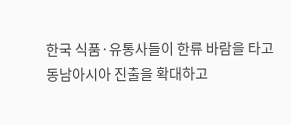한국 식품·유통사들이 한류 바람을 타고 동남아시아 진출을 확대하고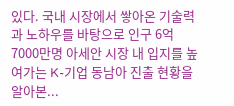있다. 국내 시장에서 쌓아온 기술력과 노하우를 바탕으로 인구 6억 7000만명 아세안 시장 내 입지를 높여가는 K-기업 동남아 진출 현황을 알아본...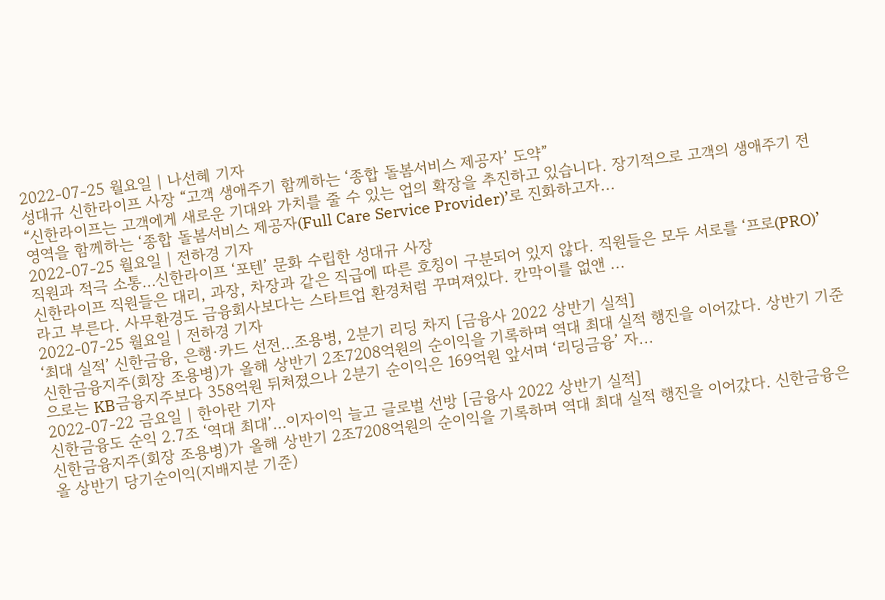2022-07-25 월요일 | 나선혜 기자
성대규 신한라이프 사장 “고객 생애주기 함께하는 ‘종합 돌봄서비스 제공자’ 도약”
“신한라이프는 고객에게 새로운 기대와 가치를 줄 수 있는 업의 확장을 추진하고 있습니다. 장기적으로 고객의 생애주기 전 영역을 함께하는 ‘종합 돌봄서비스 제공자(Full Care Service Provider)’로 진화하고자...
2022-07-25 월요일 | 전하경 기자
직원과 적극 소통…신한라이프 ‘포텐’ 문화 수립한 성대규 사장
신한라이프 직원들은 대리, 과장, 차장과 같은 직급에 따른 호칭이 구분되어 있지 않다. 직원들은 모두 서로를 ‘프로(PRO)’라고 부른다. 사무환경도 금융회사보다는 스타트업 환경처럼 꾸며져있다. 칸막이를 없앤 ...
2022-07-25 월요일 | 전하경 기자
‘최대 실적’ 신한금융, 은행·카드 선전…조용병, 2분기 리딩 차지 [금융사 2022 상반기 실적]
신한금융지주(회장 조용병)가 올해 상반기 2조7208억원의 순이익을 기록하며 역대 최대 실적 행진을 이어갔다. 상반기 기준으로는 KB금융지주보다 358억원 뒤처졌으나 2분기 순이익은 169억원 앞서며 ‘리딩금융’ 자...
2022-07-22 금요일 | 한아란 기자
신한금융도 순익 2.7조 ‘역대 최대’…이자이익 늘고 글로벌 선방 [금융사 2022 상반기 실적]
신한금융지주(회장 조용병)가 올해 상반기 2조7208억원의 순이익을 기록하며 역대 최대 실적 행진을 이어갔다. 신한금융은 올 상반기 당기순이익(지배지분 기준)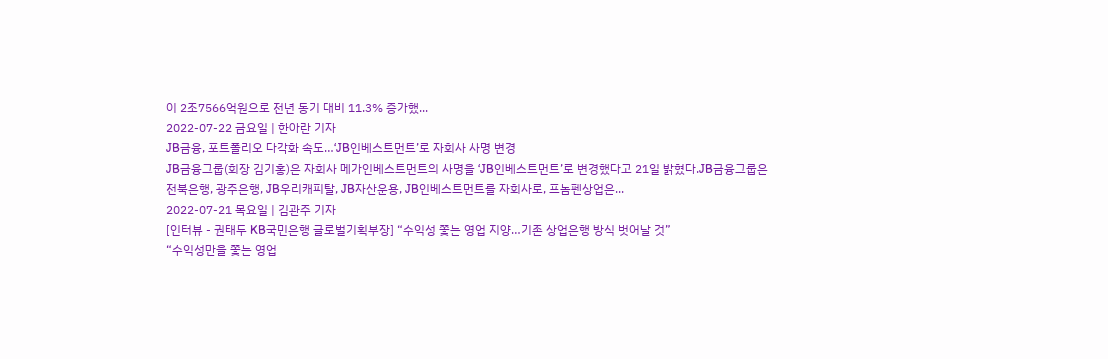이 2조7566억원으로 전년 동기 대비 11.3% 증가했...
2022-07-22 금요일 | 한아란 기자
JB금융, 포트폴리오 다각화 속도…‘JB인베스트먼트’로 자회사 사명 변경
JB금융그룹(회장 김기홍)은 자회사 메가인베스트먼트의 사명을 ‘JB인베스트먼트’로 변경했다고 21일 밝혔다.JB금융그룹은 전북은행, 광주은행, JB우리캐피탈, JB자산운용, JB인베스트먼트를 자회사로, 프놈펜상업은...
2022-07-21 목요일 | 김관주 기자
[인터뷰 - 권태두 KB국민은행 글로벌기획부장] “수익성 쫓는 영업 지양…기존 상업은행 방식 벗어날 것”
“수익성만을 쫓는 영업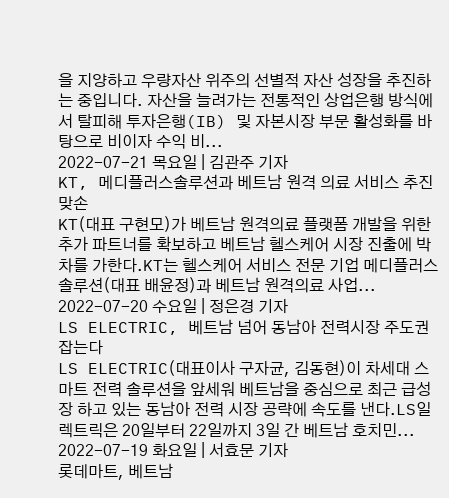을 지양하고 우량자산 위주의 선별적 자산 성장을 추진하는 중입니다. 자산을 늘려가는 전통적인 상업은행 방식에서 탈피해 투자은행(IB) 및 자본시장 부문 활성화를 바탕으로 비이자 수익 비...
2022-07-21 목요일 | 김관주 기자
KT, 메디플러스솔루션과 베트남 원격 의료 서비스 추진 맞손
KT(대표 구현모)가 베트남 원격의료 플랫폼 개발을 위한 추가 파트너를 확보하고 베트남 헬스케어 시장 진출에 박차를 가한다.KT는 헬스케어 서비스 전문 기업 메디플러스솔루션(대표 배윤정)과 베트남 원격의료 사업...
2022-07-20 수요일 | 정은경 기자
LS ELECTRIC, 베트남 넘어 동남아 전력시장 주도권 잡는다
LS ELECTRIC(대표이사 구자균, 김동현)이 차세대 스마트 전력 솔루션을 앞세워 베트남을 중심으로 최근 급성장 하고 있는 동남아 전력 시장 공략에 속도를 낸다.LS일렉트릭은 20일부터 22일까지 3일 간 베트남 호치민...
2022-07-19 화요일 | 서효문 기자
롯데마트, 베트남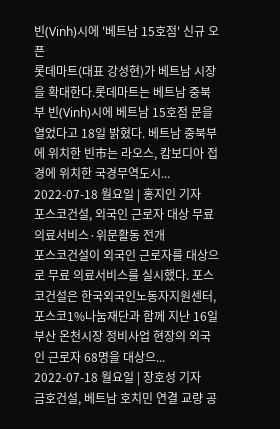빈(Vinh)시에 '베트남 15호점' 신규 오픈
롯데마트(대표 강성현)가 베트남 시장을 확대한다.롯데마트는 베트남 중북부 빈(Vinh)시에 베트남 15호점 문을 열었다고 18일 밝혔다. 베트남 중북부에 위치한 빈市는 라오스, 캄보디아 접경에 위치한 국경무역도시...
2022-07-18 월요일 | 홍지인 기자
포스코건설, 외국인 근로자 대상 무료 의료서비스·위문활동 전개
포스코건설이 외국인 근로자를 대상으로 무료 의료서비스를 실시했다. 포스코건설은 한국외국인노동자지원센터, 포스코1%나눔재단과 함께 지난 16일 부산 온천시장 정비사업 현장의 외국인 근로자 68명을 대상으...
2022-07-18 월요일 | 장호성 기자
금호건설, 베트남 호치민 연결 교량 공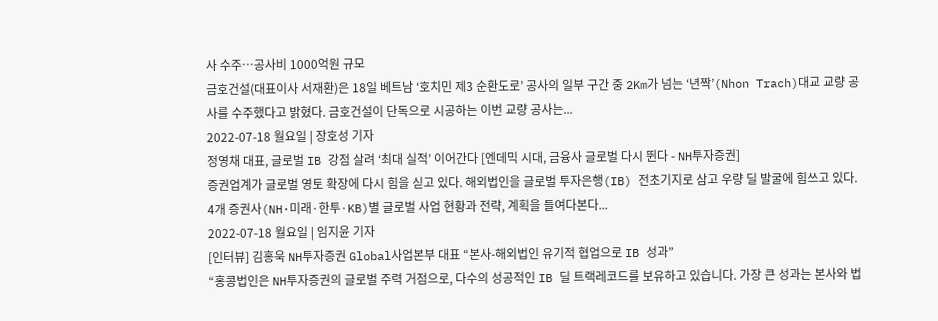사 수주…공사비 1000억원 규모
금호건설(대표이사 서재환)은 18일 베트남 ‘호치민 제3 순환도로’ 공사의 일부 구간 중 2Km가 넘는 ‘년짝’(Nhon Trach)대교 교량 공사를 수주했다고 밝혔다. 금호건설이 단독으로 시공하는 이번 교량 공사는...
2022-07-18 월요일 | 장호성 기자
정영채 대표, 글로벌 IB 강점 살려 ‘최대 실적’ 이어간다 [엔데믹 시대, 금융사 글로벌 다시 뛴다 - NH투자증권]
증권업계가 글로벌 영토 확장에 다시 힘을 싣고 있다. 해외법인을 글로벌 투자은행(IB) 전초기지로 삼고 우량 딜 발굴에 힘쓰고 있다. 4개 증권사(NH·미래·한투·KB)별 글로벌 사업 현황과 전략, 계획을 들여다본다...
2022-07-18 월요일 | 임지윤 기자
[인터뷰] 김홍욱 NH투자증권 Global사업본부 대표 “본사-해외법인 유기적 협업으로 IB 성과”
“홍콩법인은 NH투자증권의 글로벌 주력 거점으로, 다수의 성공적인 IB 딜 트랙레코드를 보유하고 있습니다. 가장 큰 성과는 본사와 법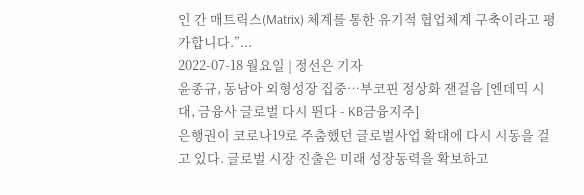인 간 매트릭스(Matrix) 체계를 통한 유기적 협업체계 구축이라고 평가합니다.”...
2022-07-18 월요일 | 정선은 기자
윤종규, 동남아 외형성장 집중…부코핀 정상화 잰걸음 [엔데믹 시대, 금융사 글로벌 다시 뛴다 - KB금융지주]
은행권이 코로나19로 주춤했던 글로벌사업 확대에 다시 시동을 걸고 있다. 글로벌 시장 진출은 미래 성장동력을 확보하고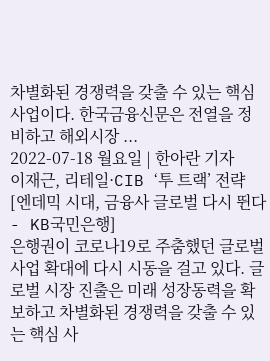차별화된 경쟁력을 갖출 수 있는 핵심 사업이다. 한국금융신문은 전열을 정비하고 해외시장 ...
2022-07-18 월요일 | 한아란 기자
이재근, 리테일·CIB ‘투 트랙’ 전략 [엔데믹 시대, 금융사 글로벌 다시 뛴다 - KB국민은행]
은행권이 코로나19로 주춤했던 글로벌사업 확대에 다시 시동을 걸고 있다. 글로벌 시장 진출은 미래 성장동력을 확보하고 차별화된 경쟁력을 갖출 수 있는 핵심 사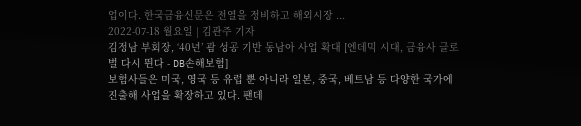업이다. 한국금융신문은 전열을 정비하고 해외시장 ...
2022-07-18 월요일 | 김관주 기자
김정남 부회장, ‘40년’ 괌 성공 기반 동남아 사업 확대 [엔데믹 시대, 금융사 글로벌 다시 뛴다 - DB손해보험]
보험사들은 미국, 영국 등 유럽 뿐 아니라 일본, 중국, 베트남 등 다양한 국가에 진출해 사업을 확장하고 있다. 팬데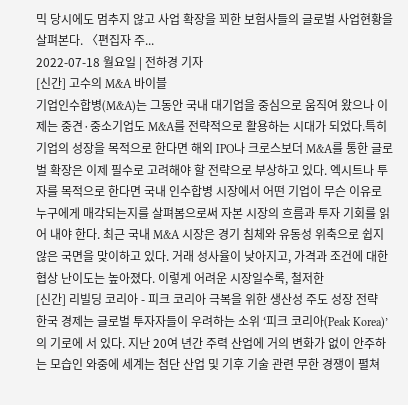믹 당시에도 멈추지 않고 사업 확장을 꾀한 보험사들의 글로벌 사업현황을 살펴본다. 〈편집자 주...
2022-07-18 월요일 | 전하경 기자
[신간] 고수의 M&A 바이블
기업인수합병(M&A)는 그동안 국내 대기업을 중심으로 움직여 왔으나 이제는 중견·중소기업도 M&A를 전략적으로 활용하는 시대가 되었다.특히 기업의 성장을 목적으로 한다면 해외 IPO나 크로스보더 M&A를 통한 글로벌 확장은 이제 필수로 고려해야 할 전략으로 부상하고 있다. 엑시트나 투자를 목적으로 한다면 국내 인수합병 시장에서 어떤 기업이 무슨 이유로 누구에게 매각되는지를 살펴봄으로써 자본 시장의 흐름과 투자 기회를 읽어 내야 한다. 최근 국내 M&A 시장은 경기 침체와 유동성 위축으로 쉽지 않은 국면을 맞이하고 있다. 거래 성사율이 낮아지고, 가격과 조건에 대한 협상 난이도는 높아졌다. 이렇게 어려운 시장일수록, 철저한
[신간] 리빌딩 코리아 - 피크 코리아 극복을 위한 생산성 주도 성장 전략
한국 경제는 글로벌 투자자들이 우려하는 소위 ‘피크 코리아(Peak Korea)’의 기로에 서 있다. 지난 20여 년간 주력 산업에 거의 변화가 없이 안주하는 모습인 와중에 세계는 첨단 산업 및 기후 기술 관련 무한 경쟁이 펼쳐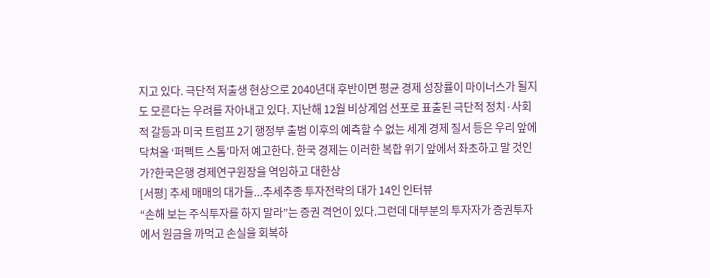지고 있다. 극단적 저출생 현상으로 2040년대 후반이면 평균 경제 성장률이 마이너스가 될지도 모른다는 우려를 자아내고 있다. 지난해 12월 비상계엄 선포로 표출된 극단적 정치·사회적 갈등과 미국 트럼프 2기 행정부 출범 이후의 예측할 수 없는 세계 경제 질서 등은 우리 앞에 닥쳐올 ‘퍼펙트 스톰’마저 예고한다. 한국 경제는 이러한 복합 위기 앞에서 좌초하고 말 것인가?한국은행 경제연구원장을 역임하고 대한상
[서평] 추세 매매의 대가들...추세추종 투자전략의 대가 14인 인터뷰
“손해 보는 주식투자를 하지 말라”는 증권 격언이 있다.그런데 대부분의 투자자가 증권투자에서 원금을 까먹고 손실을 회복하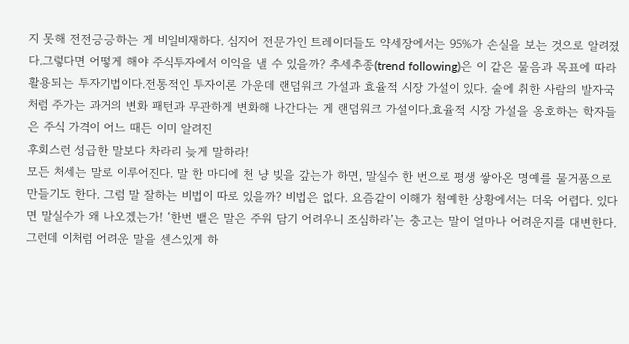지 못해 전전긍긍하는 게 비일비재하다. 심지어 전문가인 트레이더들도 약세장에서는 95%가 손실을 보는 것으로 알려졌다.그렇다면 어떻게 해야 주식투자에서 이익을 낼 수 있을까? 추세추종(trend following)은 이 같은 물음과 목표에 따라 활용되는 투자기법이다.전통적인 투자이론 가운데 랜덤워크 가설과 효율적 시장 가설이 있다. 술에 취한 사람의 발자국처럼 주가는 과거의 변화 패턴과 무관하게 변화해 나간다는 게 랜덤워크 가설이다.효율적 시장 가설을 옹호하는 학자들은 주식 가격이 어느 때든 이미 알려진
후회스런 성급한 말보다 차라리 늦게 말하라!
모든 처세는 말로 이루어진다. 말 한 마디에 천 냥 빚을 갚는가 하면, 말실수 한 번으로 평생 쌓아온 명예를 물거품으로 만들기도 한다. 그럼 말 잘하는 비법이 따로 있을까? 비법은 없다. 요즘같이 이해가 첨예한 상황에서는 더욱 어렵다. 있다면 말실수가 왜 나오겠는가! ‘한번 뱉은 말은 주워 담기 어려우니 조심하라’는 충고는 말이 얼마나 어려운지를 대변한다. 그런데 이처럼 어려운 말을 센스있게 하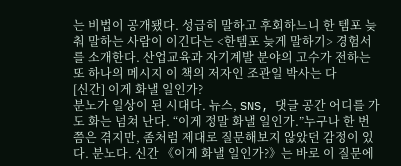는 비법이 공개됐다. 성급히 말하고 후회하느니 한 템포 늦춰 말하는 사람이 이긴다는 <한템포 늦게 말하기> 경험서를 소개한다. 산업교육과 자기계발 분야의 고수가 전하는 또 하나의 메시지 이 책의 저자인 조관일 박사는 다
[신간] 이게 화낼 일인가?
분노가 일상이 된 시대다. 뉴스, SNS, 댓글 공간 어디를 가도 화는 넘쳐 난다. “이게 정말 화낼 일인가.”누구나 한 번 쯤은 겪지만, 좀처럼 제대로 질문해보지 않았던 감정이 있다. 분노다. 신간 《이게 화낼 일인가?》는 바로 이 질문에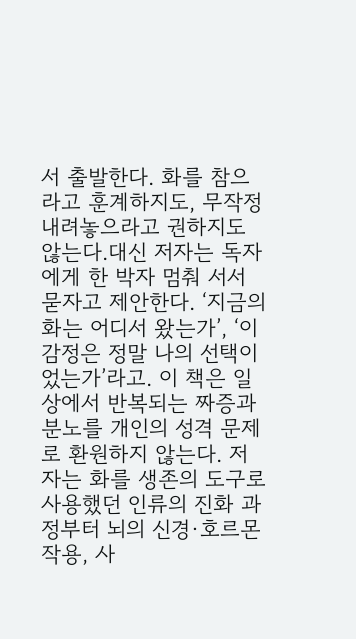서 출발한다. 화를 참으라고 훈계하지도, 무작정 내려놓으라고 권하지도 않는다.대신 저자는 독자에게 한 박자 멈춰 서서 묻자고 제안한다. ‘지금의 화는 어디서 왔는가’, ‘이 감정은 정말 나의 선택이었는가’라고. 이 책은 일상에서 반복되는 짜증과 분노를 개인의 성격 문제로 환원하지 않는다. 저자는 화를 생존의 도구로 사용했던 인류의 진화 과정부터 뇌의 신경·호르몬 작용, 사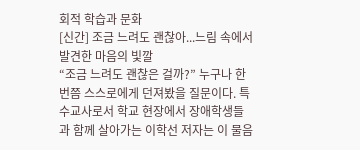회적 학습과 문화
[신간] 조금 느려도 괜찮아...느림 속에서 발견한 마음의 빛깔
“조금 느려도 괜찮은 걸까?” 누구나 한 번쯤 스스로에게 던져봤을 질문이다. 특수교사로서 학교 현장에서 장애학생들과 함께 살아가는 이학선 저자는 이 물음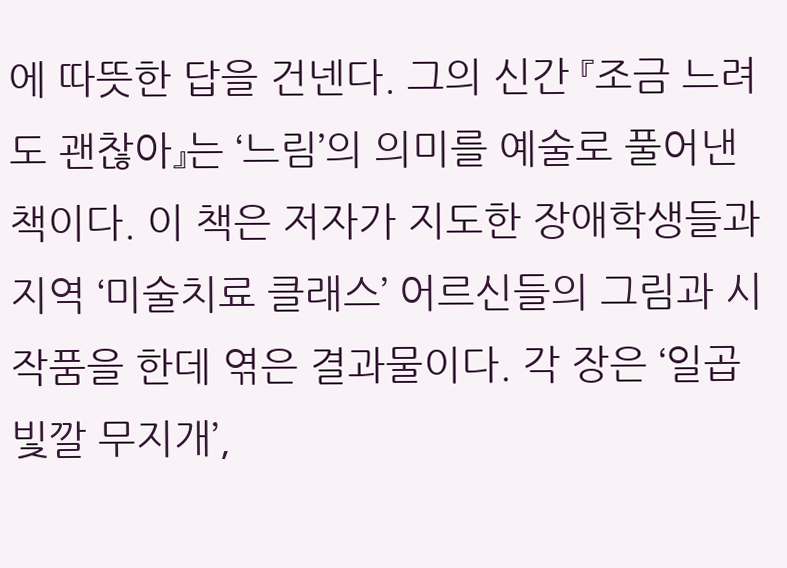에 따뜻한 답을 건넨다. 그의 신간 『조금 느려도 괜찮아』는 ‘느림’의 의미를 예술로 풀어낸 책이다. 이 책은 저자가 지도한 장애학생들과 지역 ‘미술치료 클래스’ 어르신들의 그림과 시 작품을 한데 엮은 결과물이다. 각 장은 ‘일곱 빛깔 무지개’,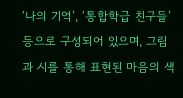‘나의 기억’, ‘통합학급 친구들’ 등으로 구성되어 있으며, 그림과 시를 통해 표현된 마음의 색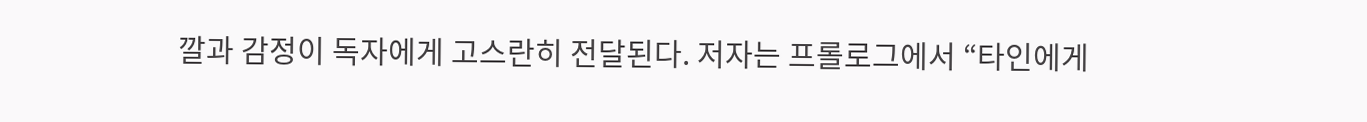깔과 감정이 독자에게 고스란히 전달된다. 저자는 프롤로그에서 “타인에게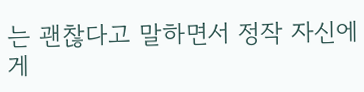는 괜찮다고 말하면서 정작 자신에게